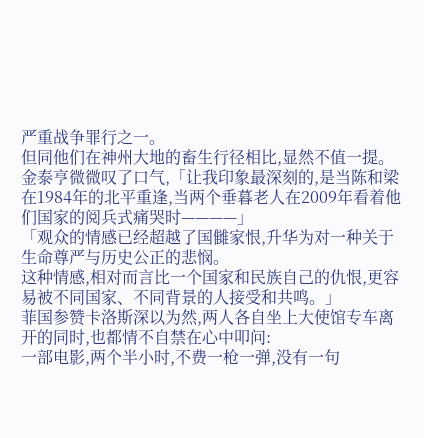严重战争罪行之一。
但同他们在神州大地的畜生行径相比,显然不值一提。
金泰亨微微叹了口气,「让我印象最深刻的,是当陈和梁在1984年的北平重逢,当两个垂暮老人在2009年看着他们国家的阅兵式痛哭时————」
「观众的情感已经超越了国雠家恨,升华为对一种关于生命尊严与历史公正的悲悯。
这种情感,相对而言比一个国家和民族自己的仇恨,更容易被不同国家、不同背景的人接受和共鸣。」
菲国参赞卡洛斯深以为然,两人各自坐上大使馆专车离开的同时,也都情不自禁在心中叩问:
一部电影,两个半小时,不费一枪一弹,没有一句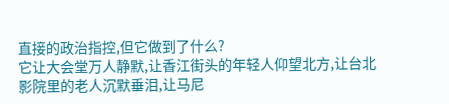直接的政治指控,但它做到了什么?
它让大会堂万人静默,让香江街头的年轻人仰望北方,让台北影院里的老人沉默垂泪,让马尼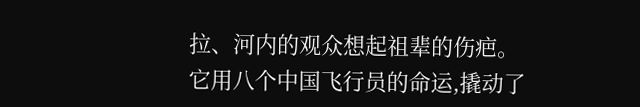拉、河内的观众想起祖辈的伤疤。
它用八个中国飞行员的命运,撬动了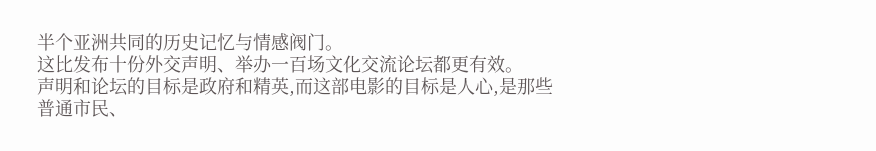半个亚洲共同的历史记忆与情感阀门。
这比发布十份外交声明、举办一百场文化交流论坛都更有效。
声明和论坛的目标是政府和精英,而这部电影的目标是人心,是那些普通市民、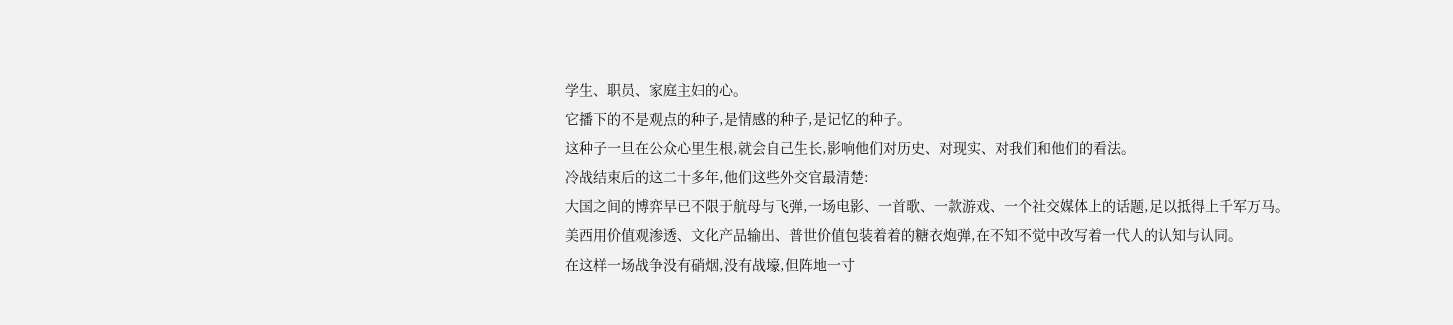学生、职员、家庭主妇的心。
它播下的不是观点的种子,是情感的种子,是记忆的种子。
这种子一旦在公众心里生根,就会自己生长,影响他们对历史、对现实、对我们和他们的看法。
冷战结束后的这二十多年,他们这些外交官最清楚:
大国之间的博弈早已不限于航母与飞弹,一场电影、一首歌、一款游戏、一个社交媒体上的话题,足以抵得上千军万马。
美西用价值观渗透、文化产品输出、普世价值包装着着的糖衣炮弹,在不知不觉中改写着一代人的认知与认同。
在这样一场战争没有硝烟,没有战壕,但阵地一寸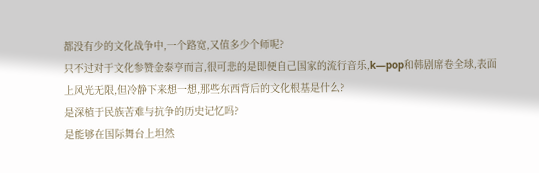都没有少的文化战争中,一个路宽,又值多少个师呢?
只不过对于文化参赞金泰亨而言,很可悲的是即便自己国家的流行音乐,k—pop和韩剧席卷全球,表面上风光无限,但冷静下来想一想,那些东西背后的文化根基是什么?
是深植于民族苦难与抗争的历史记忆吗?
是能够在国际舞台上坦然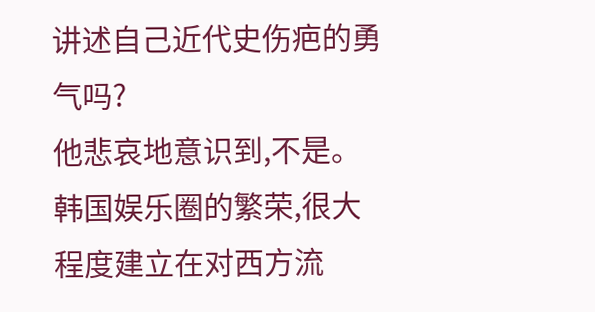讲述自己近代史伤疤的勇气吗?
他悲哀地意识到,不是。
韩国娱乐圈的繁荣,很大程度建立在对西方流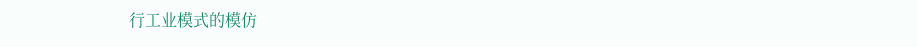行工业模式的模仿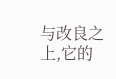与改良之上,它的